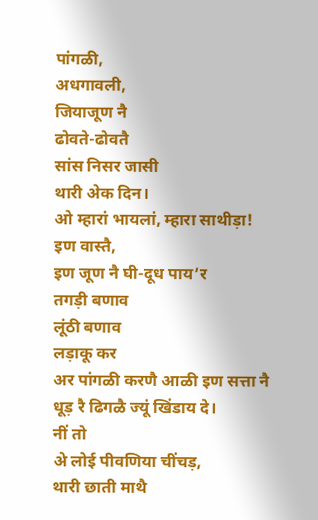पांगळी,
अधगावली,
जियाजूण नै
ढोवते-ढोवतै
सांस निसर जासी
थारी अेक दिन।
ओ म्हारां भायलां, म्हारा साथीड़ा!
इण वास्तै,
इण जूण नै घी-दूध पाय’र
तगड़ी बणाव
लूंठी बणाव
लड़ाकू कर
अर पांगळी करणै आळी इण सत्ता नै
धूड़ रै ढिगळै ज्यूं खिंडाय दे।
नीं तो
अे लोई पीवणिया चींचड़,
थारी छाती माथै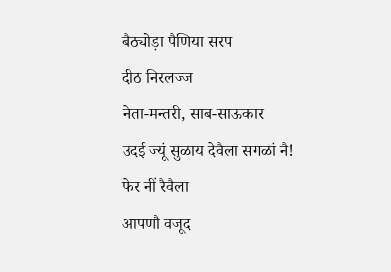बैठ्योड़ा पैणिया सरप
दीठ निरलज्ज
नेता-मन्तरी, साब-साऊकार
उदई ज्यूं सुळाय देवैला सगळां नै!
फेर नीं रैवैला
आपणौ वजूद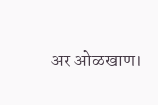अर ओळखाण।